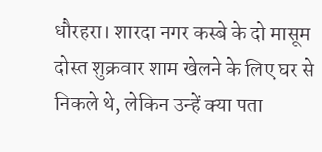धौरहरा। शारदा नगर कस्बे के दो मासूम दोस्त शुक्रवार शाम खेलने के लिए घर से निकले थे, लेकिन उन्हें क्या पता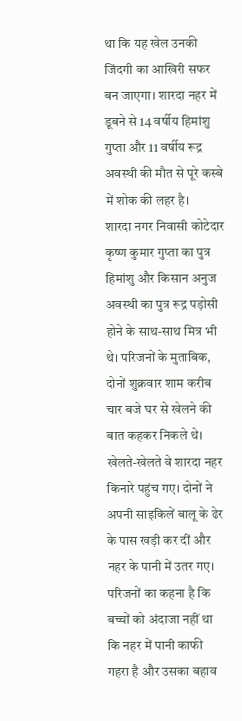था कि यह खेल उनकी जिंदगी का आखिरी सफर बन जाएगा। शारदा नहर में डूबने से 14 वर्षीय हिमांशु गुप्ता और 11 वर्षीय रूद्र अवस्थी की मौत से पूरे कस्बे में शोक की लहर है।
शारदा नगर निवासी कोटेदार कृष्ण कुमार गुप्ता का पुत्र हिमांशु और किसान अनुज अवस्थी का पुत्र रूद्र पड़ोसी होने के साथ-साथ मित्र भी थे। परिजनों के मुताबिक, दोनों शुक्रवार शाम करीब चार बजे घर से खेलने की बात कहकर निकले थे। खेलते-खेलते वे शारदा नहर किनारे पहुंच गए। दोनों ने अपनी साइकिलें बालू के ढेर के पास खड़ी कर दीं और नहर के पानी में उतर गए।
परिजनों का कहना है कि बच्चों को अंदाजा नहीं था कि नहर में पानी काफी गहरा है और उसका बहाव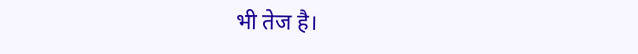भी तेज है।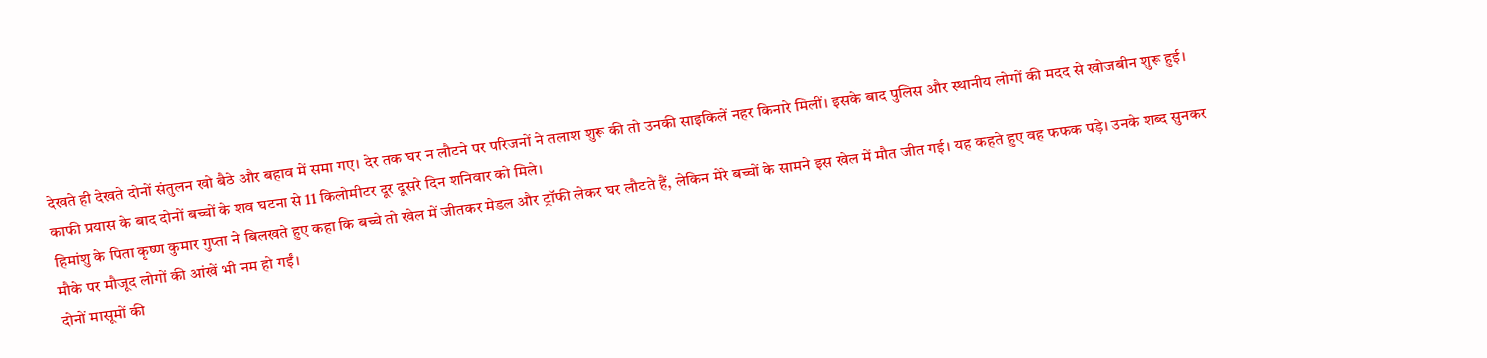देखते ही देखते दोनों संतुलन खो बैठे और बहाव में समा गए। देर तक घर न लौटने पर परिजनों ने तलाश शुरू की तो उनकी साइकिलें नहर किनारे मिलीं। इसके बाद पुलिस और स्थानीय लोगों की मदद से खोजबीन शुरू हुई। काफी प्रयास के बाद दोनों बच्चों के शव घटना से 11 किलोमीटर दूर दूसरे दिन शनिवार को मिले।
हिमांशु के पिता कृष्ण कुमार गुप्ता ने बिलखते हुए कहा कि बच्चे तो खेल में जीतकर मेडल और ट्रॉफी लेकर घर लौटते हैं, लेकिन मेरे बच्चों के सामने इस खेल में मौत जीत गई। यह कहते हुए वह फफक पड़े। उनके शब्द सुनकर मौके पर मौजूद लोगों की आंखें भी नम हो गईं।
दोनों मासूमों की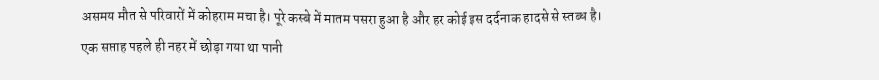असमय मौत से परिवारों में कोहराम मचा है। पूरे कस्बे में मातम पसरा हुआ है और हर कोई इस दर्दनाक हादसे से स्तब्ध है।
एक सप्ताह पहले ही नहर में छोड़ा गया था पानी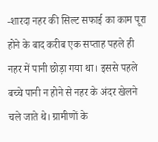-शारदा नहर की सिल्ट सफाई का काम पूरा होने के बाद करीब एक सप्ताह पहले ही नहर में पानी छोड़ा गया था। इससे पहले बच्चे पानी न होने से नहर के अंदर खेलने चले जाते थे। ग्रामीणों के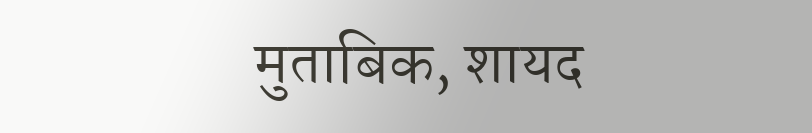मुताबिक, शायद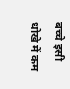बच्चे इसी धोखे में कम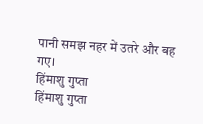पानी समझ नहर में उतरे और बह गए।
हिंमाशु गुप्ता
हिंमाशु गुप्ता